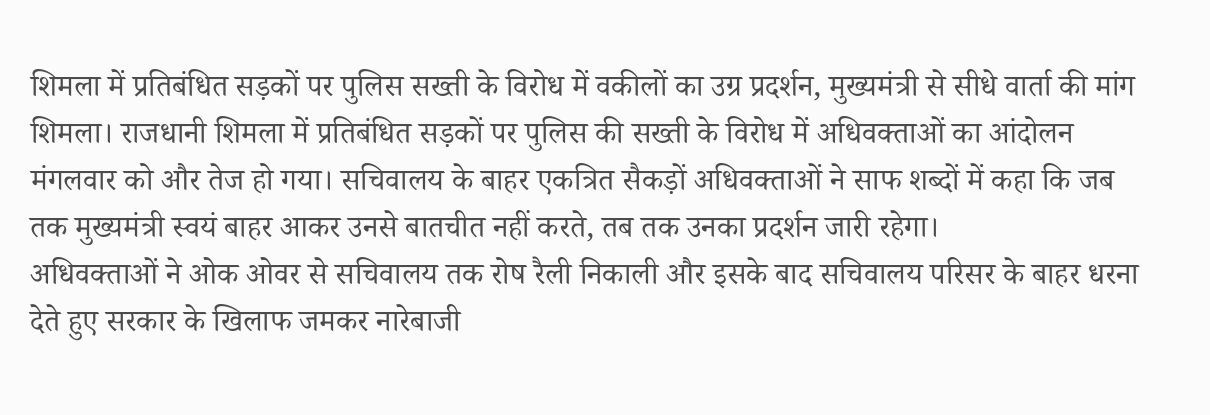शिमला में प्रतिबंधित सड़कों पर पुलिस सख्ती के विरोध में वकीलों का उग्र प्रदर्शन, मुख्यमंत्री से सीधे वार्ता की मांग
शिमला। राजधानी शिमला में प्रतिबंधित सड़कों पर पुलिस की सख्ती के विरोध में अधिवक्ताओं का आंदोलन मंगलवार को और तेज हो गया। सचिवालय के बाहर एकत्रित सैकड़ों अधिवक्ताओं ने साफ शब्दों में कहा कि जब तक मुख्यमंत्री स्वयं बाहर आकर उनसे बातचीत नहीं करते, तब तक उनका प्रदर्शन जारी रहेगा।
अधिवक्ताओं ने ओक ओवर से सचिवालय तक रोष रैली निकाली और इसके बाद सचिवालय परिसर के बाहर धरना देते हुए सरकार के खिलाफ जमकर नारेबाजी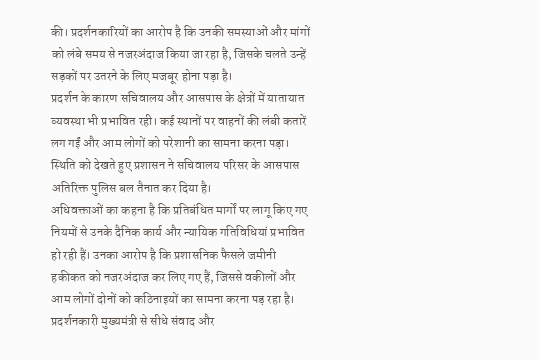की। प्रदर्शनकारियों का आरोप है कि उनकी समस्याओं और मांगों को लंबे समय से नजरअंदाज किया जा रहा है, जिसके चलते उन्हें सड़कों पर उतरने के लिए मजबूर होना पड़ा है।
प्रदर्शन के कारण सचिवालय और आसपास के क्षेत्रों में यातायात व्यवस्था भी प्रभावित रही। कई स्थानों पर वाहनों की लंबी कतारें लग गईं और आम लोगों को परेशानी का सामना करना पड़ा। स्थिति को देखते हुए प्रशासन ने सचिवालय परिसर के आसपास अतिरिक्त पुलिस बल तैनात कर दिया है।
अधिवक्ताओं का कहना है कि प्रतिबंधित मार्गों पर लागू किए गए नियमों से उनके दैनिक कार्य और न्यायिक गतिविधियां प्रभावित हो रही हैं। उनका आरोप है कि प्रशासनिक फैसले जमीनी हकीकत को नजरअंदाज कर लिए गए हैं, जिससे वकीलों और आम लोगों दोनों को कठिनाइयों का सामना करना पड़ रहा है।
प्रदर्शनकारी मुख्यमंत्री से सीधे संवाद और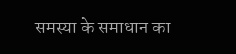समस्या के समाधान का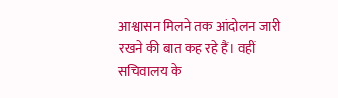आश्वासन मिलने तक आंदोलन जारी रखने की बात कह रहे हैं। वहीं सचिवालय के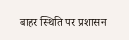बाहर स्थिति पर प्रशासन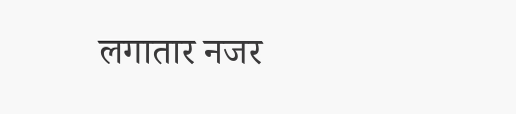लगातार नजर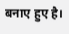बनाए हुए है।